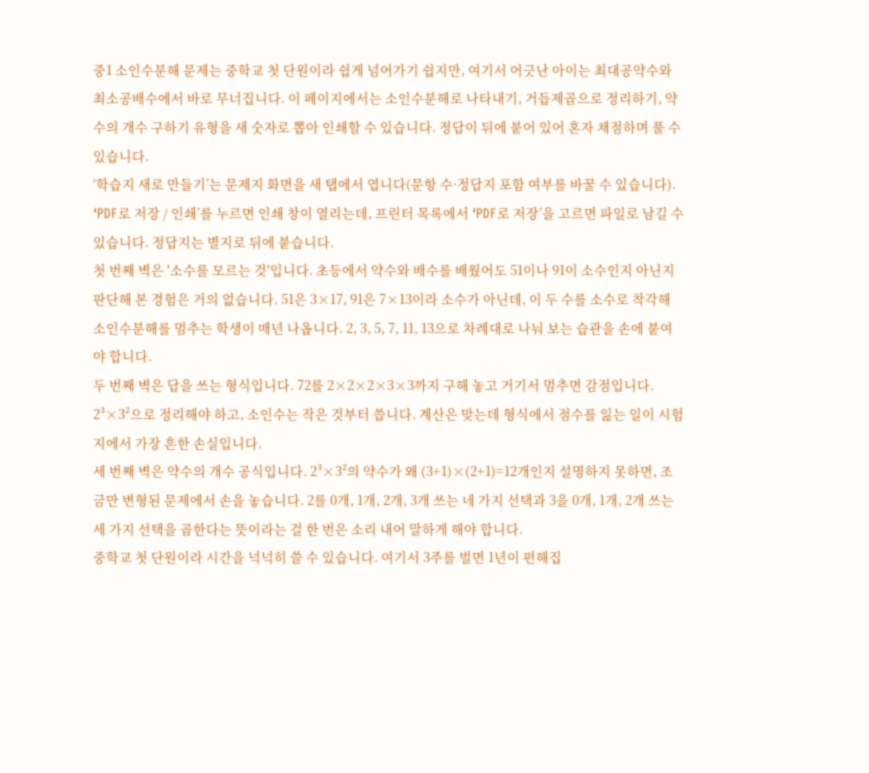중1 소인수분해 문제는 중학교 첫 단원이라 쉽게 넘어가기 쉽지만, 여기서 어긋난 아이는 최대공약수와 최소공배수에서 바로 무너집니다. 이 페이지에서는 소인수분해로 나타내기, 거듭제곱으로 정리하기, 약수의 개수 구하기 유형을 새 숫자로 뽑아 인쇄할 수 있습니다. 정답이 뒤에 붙어 있어 혼자 채점하며 풀 수 있습니다.
‘학습지 새로 만들기’는 문제지 화면을 새 탭에서 엽니다(문항 수·정답지 포함 여부를 바꿀 수 있습니다). ‘PDF로 저장 / 인쇄’를 누르면 인쇄 창이 열리는데, 프린터 목록에서 ‘PDF로 저장’을 고르면 파일로 남길 수 있습니다. 정답지는 별지로 뒤에 붙습니다.
첫 번째 벽은 '소수를 모르는 것'입니다. 초등에서 약수와 배수를 배웠어도 51이나 91이 소수인지 아닌지 판단해 본 경험은 거의 없습니다. 51은 3×17, 91은 7×13이라 소수가 아닌데, 이 두 수를 소수로 착각해 소인수분해를 멈추는 학생이 매년 나옵니다. 2, 3, 5, 7, 11, 13으로 차례대로 나눠 보는 습관을 손에 붙여야 합니다.
두 번째 벽은 답을 쓰는 형식입니다. 72를 2×2×2×3×3까지 구해 놓고 거기서 멈추면 감점입니다. 2³×3²으로 정리해야 하고, 소인수는 작은 것부터 씁니다. 계산은 맞는데 형식에서 점수를 잃는 일이 시험지에서 가장 흔한 손실입니다.
세 번째 벽은 약수의 개수 공식입니다. 2³×3²의 약수가 왜 (3+1)×(2+1)=12개인지 설명하지 못하면, 조금만 변형된 문제에서 손을 놓습니다. 2를 0개, 1개, 2개, 3개 쓰는 네 가지 선택과 3을 0개, 1개, 2개 쓰는 세 가지 선택을 곱한다는 뜻이라는 걸 한 번은 소리 내어 말하게 해야 합니다.
중학교 첫 단원이라 시간을 넉넉히 쓸 수 있습니다. 여기서 3주를 벌면 1년이 편해집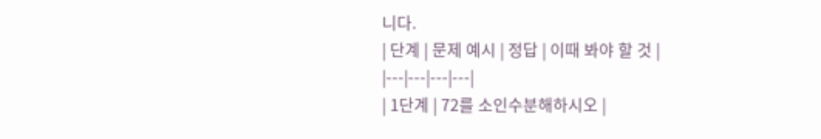니다.
| 단계 | 문제 예시 | 정답 | 이때 봐야 할 것 |
|---|---|---|---|
| 1단계 | 72를 소인수분해하시오 |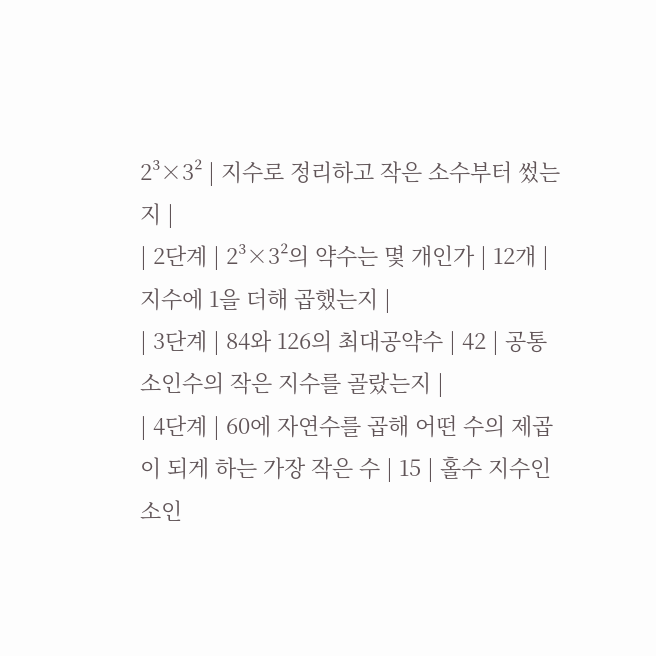2³×3² | 지수로 정리하고 작은 소수부터 썼는지 |
| 2단계 | 2³×3²의 약수는 몇 개인가 | 12개 | 지수에 1을 더해 곱했는지 |
| 3단계 | 84와 126의 최대공약수 | 42 | 공통 소인수의 작은 지수를 골랐는지 |
| 4단계 | 60에 자연수를 곱해 어떤 수의 제곱이 되게 하는 가장 작은 수 | 15 | 홀수 지수인 소인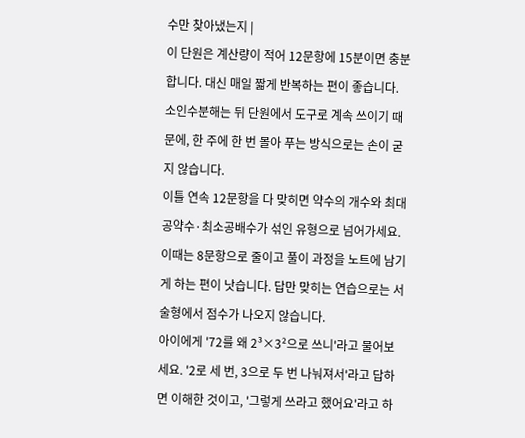수만 찾아냈는지 |
이 단원은 계산량이 적어 12문항에 15분이면 충분합니다. 대신 매일 짧게 반복하는 편이 좋습니다. 소인수분해는 뒤 단원에서 도구로 계속 쓰이기 때문에, 한 주에 한 번 몰아 푸는 방식으로는 손이 굳지 않습니다.
이틀 연속 12문항을 다 맞히면 약수의 개수와 최대공약수·최소공배수가 섞인 유형으로 넘어가세요. 이때는 8문항으로 줄이고 풀이 과정을 노트에 남기게 하는 편이 낫습니다. 답만 맞히는 연습으로는 서술형에서 점수가 나오지 않습니다.
아이에게 '72를 왜 2³×3²으로 쓰니'라고 물어보세요. '2로 세 번, 3으로 두 번 나눠져서'라고 답하면 이해한 것이고, '그렇게 쓰라고 했어요'라고 하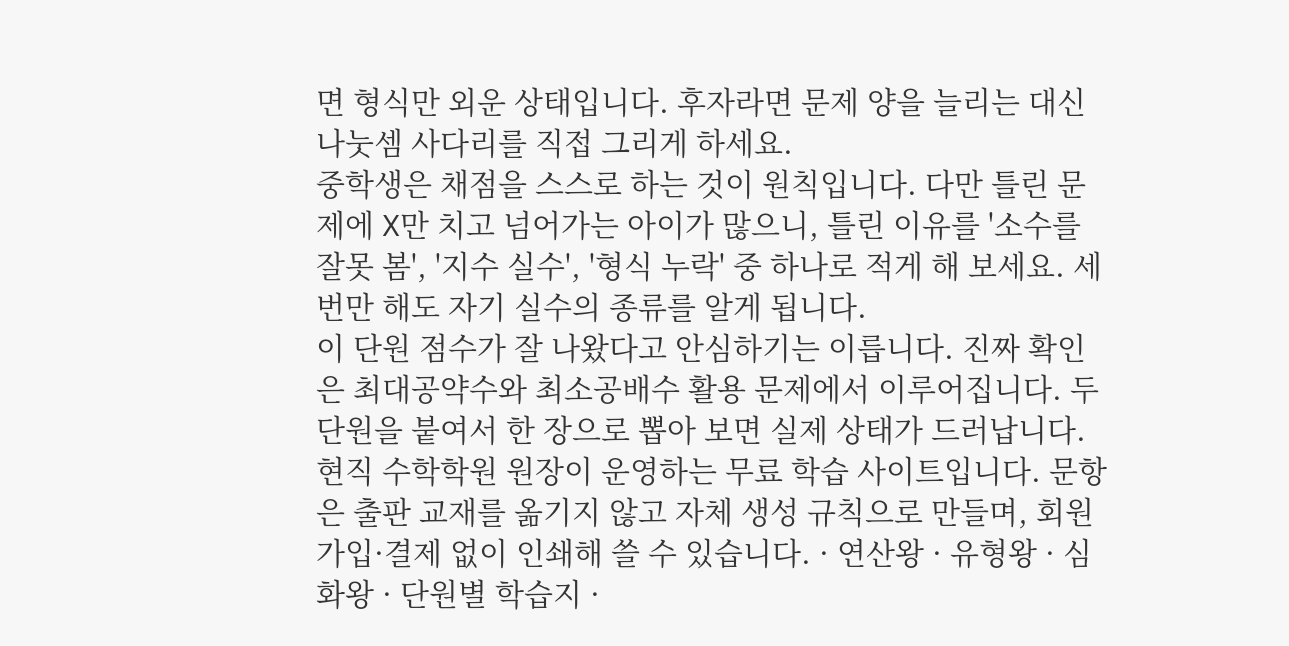면 형식만 외운 상태입니다. 후자라면 문제 양을 늘리는 대신 나눗셈 사다리를 직접 그리게 하세요.
중학생은 채점을 스스로 하는 것이 원칙입니다. 다만 틀린 문제에 X만 치고 넘어가는 아이가 많으니, 틀린 이유를 '소수를 잘못 봄', '지수 실수', '형식 누락' 중 하나로 적게 해 보세요. 세 번만 해도 자기 실수의 종류를 알게 됩니다.
이 단원 점수가 잘 나왔다고 안심하기는 이릅니다. 진짜 확인은 최대공약수와 최소공배수 활용 문제에서 이루어집니다. 두 단원을 붙여서 한 장으로 뽑아 보면 실제 상태가 드러납니다.
현직 수학학원 원장이 운영하는 무료 학습 사이트입니다. 문항은 출판 교재를 옮기지 않고 자체 생성 규칙으로 만들며, 회원가입·결제 없이 인쇄해 쓸 수 있습니다. · 연산왕 · 유형왕 · 심화왕 · 단원별 학습지 ·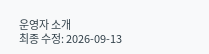운영자 소개
최종 수정: 2026-09-13